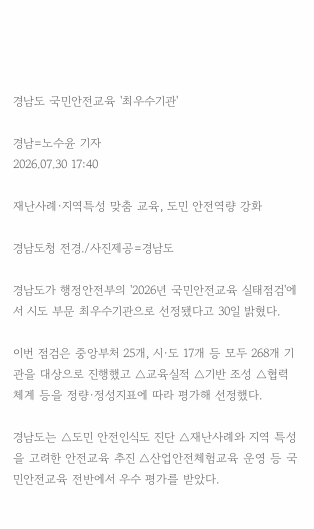경남도 국민안전교육 '최우수기관'

경남=노수윤 기자
2026.07.30 17:40

재난사례·지역특성 맞춤 교육, 도민 안전역량 강화

경남도청 전경./사진제공=경남도

경남도가 행정안전부의 '2026년 국민안전교육 실태점검'에서 시도 부문 최우수기관으로 선정됐다고 30일 밝혔다.

이번 점검은 중앙부처 25개, 시·도 17개 등 모두 268개 기관을 대상으로 진행했고 △교육실적 △기반 조성 △협력체계 등을 정량·정성지표에 따라 평가해 선정했다.

경남도는 △도민 안전인식도 진단 △재난사례와 지역 특성을 고려한 안전교육 추진 △산업안전체험교육 운영 등 국민안전교육 전반에서 우수 평가를 받았다.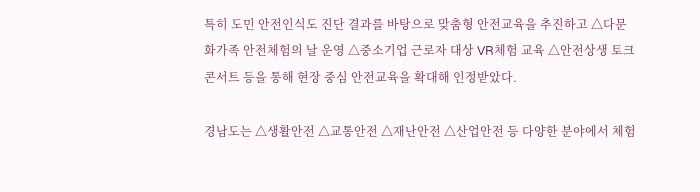특히 도민 안전인식도 진단 결과를 바탕으로 맞춤형 안전교육을 추진하고 △다문화가족 안전체험의 날 운영 △중소기업 근로자 대상 VR체험 교육 △안전상생 토크콘서트 등을 통해 현장 중심 안전교육을 확대해 인정받았다.

경남도는 △생활안전 △교통안전 △재난안전 △산업안전 등 다양한 분야에서 체험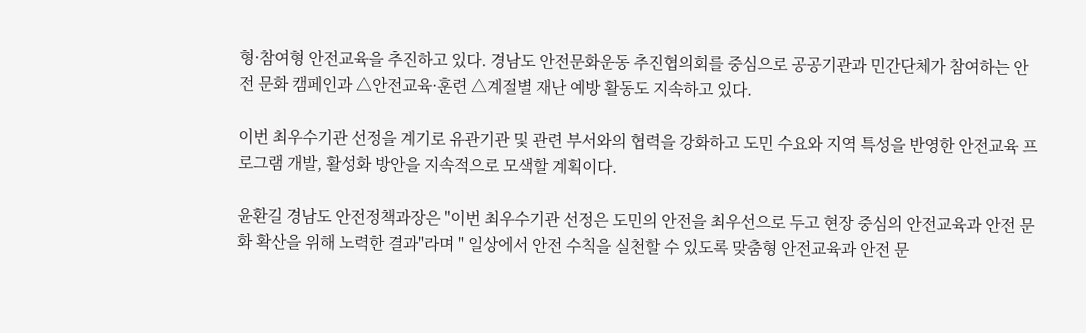형·참여형 안전교육을 추진하고 있다. 경남도 안전문화운동 추진협의회를 중심으로 공공기관과 민간단체가 참여하는 안전 문화 캠페인과 △안전교육·훈련 △계절별 재난 예방 활동도 지속하고 있다.

이번 최우수기관 선정을 계기로 유관기관 및 관련 부서와의 협력을 강화하고 도민 수요와 지역 특성을 반영한 안전교육 프로그램 개발, 활성화 방안을 지속적으로 모색할 계획이다.

윤환길 경남도 안전정책과장은 "이번 최우수기관 선정은 도민의 안전을 최우선으로 두고 현장 중심의 안전교육과 안전 문화 확산을 위해 노력한 결과"라며 " 일상에서 안전 수칙을 실천할 수 있도록 맞춤형 안전교육과 안전 문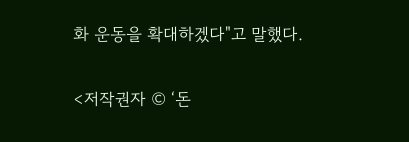화 운동을 확대하겠다"고 말했다.

<저작권자 © ‘돈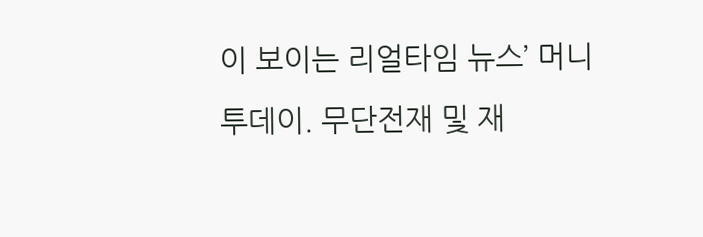이 보이는 리얼타임 뉴스’ 머니투데이. 무단전재 및 재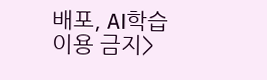배포, AI학습 이용 금지>